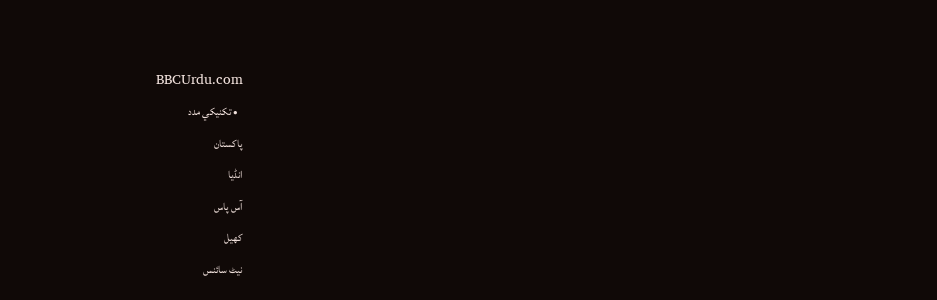BBCUrdu.com
  • تکنيکي مدد
پاکستان
انڈیا
آس پاس
کھیل
نیٹ سائنس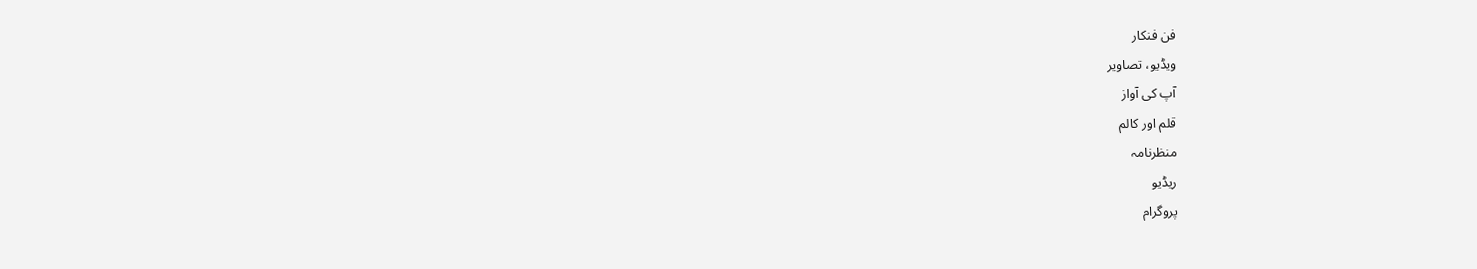فن فنکار
ویڈیو، تصاویر
آپ کی آواز
قلم اور کالم
منظرنامہ
ریڈیو
پروگرام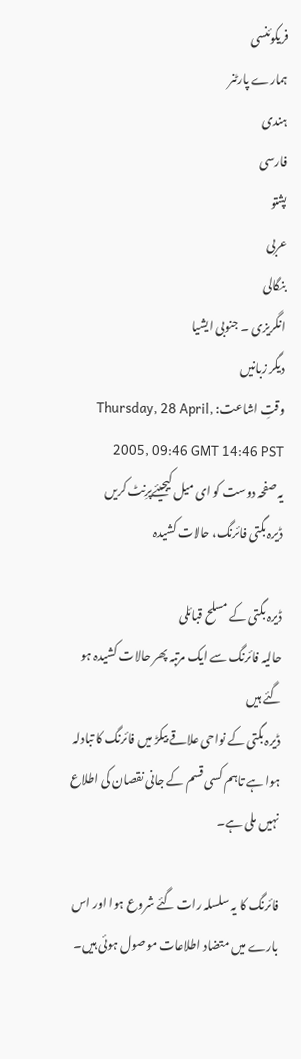فریکوئنسی
ہمارے پارٹنر
ہندی
فارسی
پشتو
عربی
بنگالی
انگریزی ۔ جنوبی ایشیا
دیگر زبانیں
وقتِ اشاعت: Thursday, 28 April, 2005, 09:46 GMT 14:46 PST
یہ صفحہ دوست کو ای میل کیجیئےپرِنٹ کریں
ڈیرہ بگتی فائرنگ، حالات کشیدہ

ڈیرہ بگتی کے مسلح قبائلی
حالیہ فائرنگ سے ایک مرتبہ پھر حالات کشیدہ ہو گئے ہیں
ڈیرہ بگتی کے نواحی علاقے بیکڑ میں فائرنگ کا تبادلہ ہوا ہے تاہم کسی قسم کے جانی نقصان کی اطلاع نہیں ملی ہے۔

فائرنگ کا یہ سلسلہ رات گئے شروع ہوا اور اس بارے میں متضاد اطلاعات موصول ہوئی ہیں۔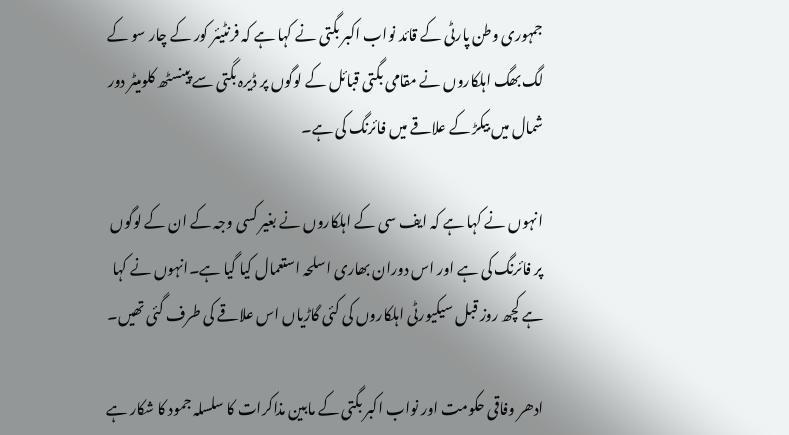جمہوری وطن پارٹی کے قائد نواب اکبر بگتی نے کہا ہے کہ فرنٹیئر کور کے چار سو کے لگ بھگ اہلکاروں نے مقامی بگتی قبائل کے لوگوں پر ڈیرہ بگتی سے پینسٹھ کلومیٹر دور شمال میں بیکڑ کے علاقے میں فائرنگ کی ہے۔

انہوں نے کہا ہے کہ ایف سی کے اہلکاروں نے بغیر کسی وجہ کے ان کے لوگوں پر فائرنگ کی ہے اور اس دوران بھاری اسلحہ استعمال کیا گیا ہے۔انہوں نے کہا ہے کچھ روز قبل سیکیورٹی اہلکاروں کی کئی گاڑیاں اس علاقے کی طرف گئی تھیں۔

ادھر وفاقی حکومت اور نواب اکبر بگتی کے مابین مذاکرات کا سلسلہ جمود کا شکار ہے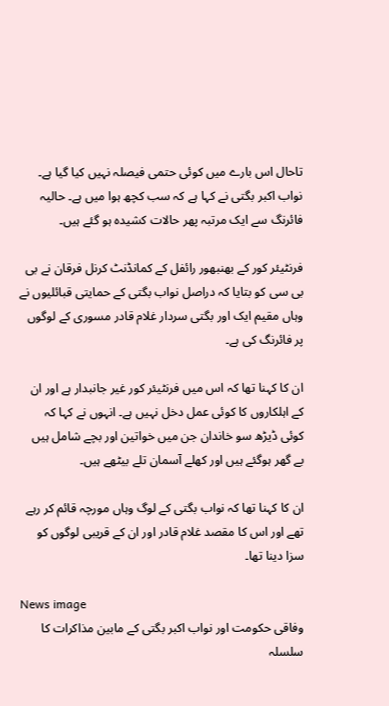تاحال اس بارے میں کوئی حتمی فیصلہ نہیں کیا گیا ہے۔ نواب اکبر بگتی نے کہا ہے کہ سب کچھ ہوا میں ہے۔ حالیہ فائرنگ سے ایک مرتبہ پھر حالات کشیدہ ہو گئے ہیں۔

فرنٹیئر کور کے بھنبھور رائفل کے کمانڈنٹ کرنل فرقان نے بی بی سی کو بتایا کہ دراصل نواب بگتی کے حمایتی قبائلیوں نے وہاں مقیم ایک اور بگتی سردار غلام قادر مسوری کے لوگوں پر فائرنگ کی ہے۔

ان کا کہنا تھا کہ اس میں فرنٹیئر کور غیر جانبدار ہے اور ان کے اہلکاروں کا کوئی عمل دخل نہیں ہے۔ انہوں نے کہا کہ کوئی ڈیڑھ سو خاندان جن میں خواتین اور بچے شامل ہیں بے گھر ہوگئے ہیں اور کھلے آسمان تلے بیٹھے ہیں۔

ان کا کہنا تھا کہ نواب بگتی کے لوگ وہاں مورچہ قائم کر رہے تھے اور اس کا مقصد غلام قادر اور ان کے قریبی لوگوں کو سزا دینا تھا۔

News image
وفاقی حکومت اور نواب اکبر بگتی کے مابین مذاکرات کا سلسلہ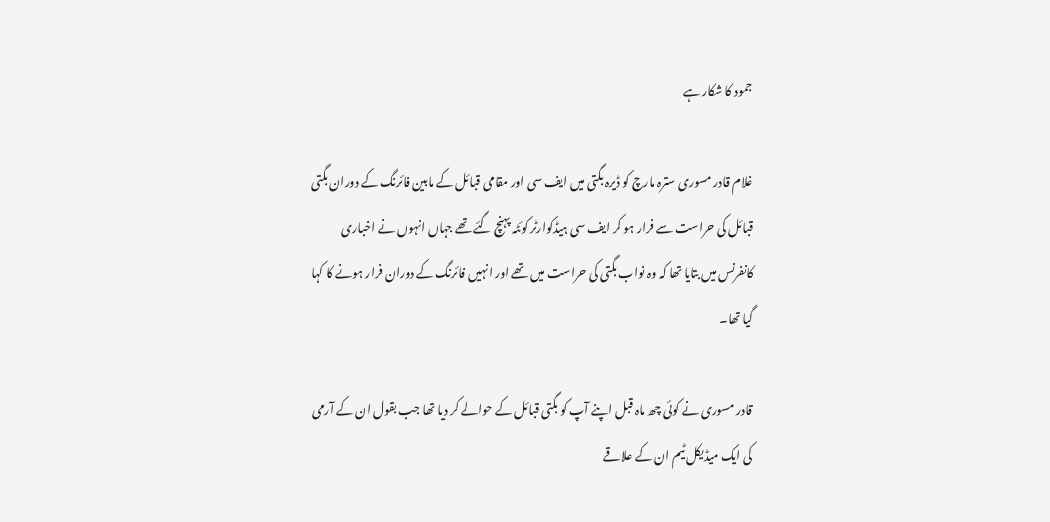جمود کا شکار ہے

غلام قادر مسوری سترہ مارچ کو ڈیرہ بگتی میں ایف سی اور مقامی قبائل کے مابین فائرنگ کے دوران بگتی قبائل کی حراست سے فرار ہو کر ایف سی ہیڈکوارٹر کوئٹہ پہنچ گئے تھے جہاں انہوں نے اخباری کانفرنس میں بتایا تھا کہ وہ نواب بگتی کی حراست میں تھے اور انہیں فائرنگ کے دوران فرار ہونے کا کہا گیا تھا۔

قادر مسوری نے کوئی چھ ماہ قبل اپنے آپ کو بگتی قبائل کے حوالے کر دیا تھا جب بقول ان کے آرمی کی ایک میڈیکل ٹیم ان کے علاقے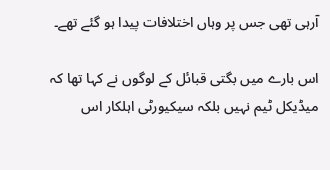آرہی تھی جس پر وہاں اختلافات پیدا ہو گئے تھے۔

اس بارے میں بگتی قبائل کے لوگوں نے کہا تھا کہ میڈیکل ٹیم نہیں بلکہ سیکیورٹی اہلکار اس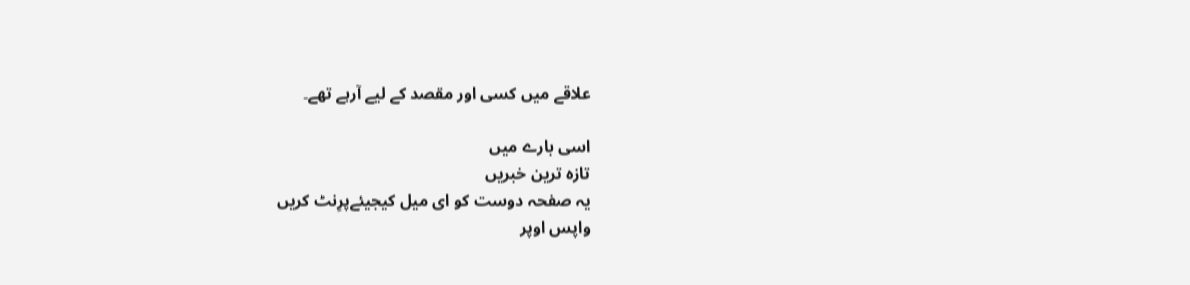علاقے میں کسی اور مقصد کے لیے آرہے تھے۔

اسی بارے میں
تازہ ترین خبریں
یہ صفحہ دوست کو ای میل کیجیئےپرِنٹ کریں
واپس اوپر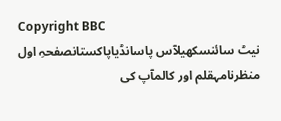Copyright BBC
نیٹ سائنسکھیلآس پاسانڈیاپاکستانصفحہِ اول
منظرنامہقلم اور کالمآپ کی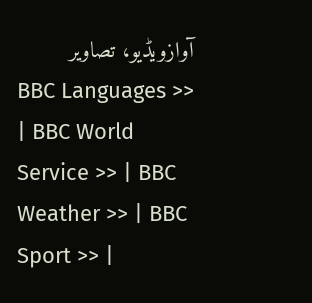آوازویڈیو، تصاویر
BBC Languages >> | BBC World Service >> | BBC Weather >> | BBC Sport >> |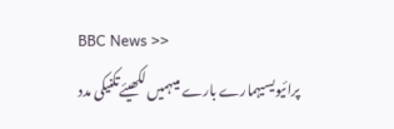BBC News >>
پرائیویسیہمارے بارے میںہمیں لکھیئےتکنیکی مدد